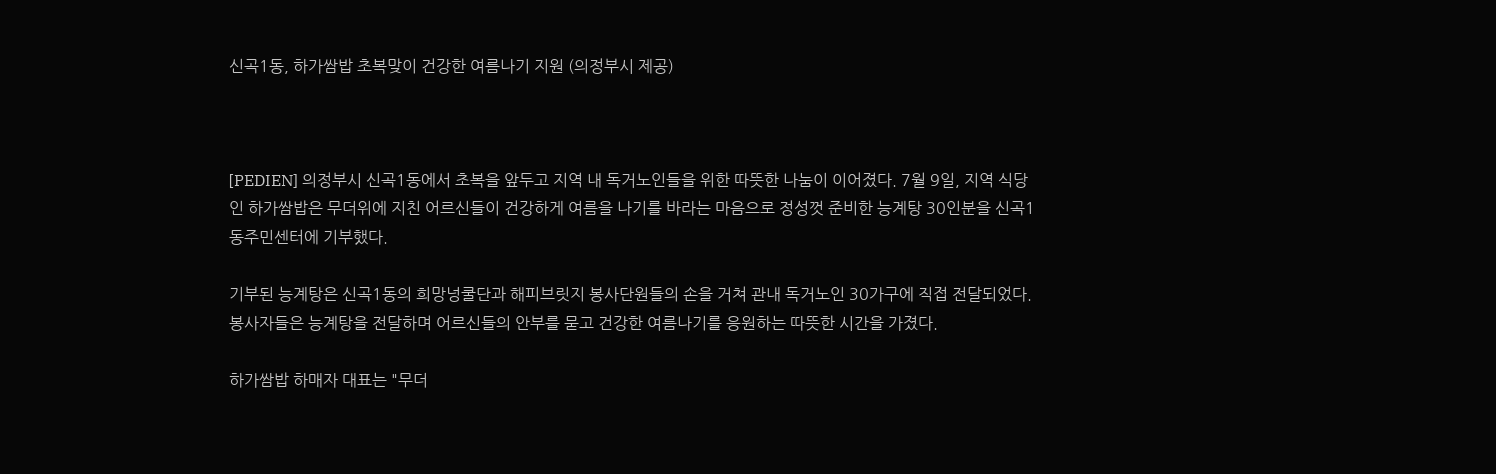신곡1동, 하가쌈밥 초복맞이 건강한 여름나기 지원 (의정부시 제공)



[PEDIEN] 의정부시 신곡1동에서 초복을 앞두고 지역 내 독거노인들을 위한 따뜻한 나눔이 이어졌다. 7월 9일, 지역 식당인 하가쌈밥은 무더위에 지친 어르신들이 건강하게 여름을 나기를 바라는 마음으로 정성껏 준비한 능계탕 30인분을 신곡1동주민센터에 기부했다.

기부된 능계탕은 신곡1동의 희망넝쿨단과 해피브릿지 봉사단원들의 손을 거쳐 관내 독거노인 30가구에 직접 전달되었다. 봉사자들은 능계탕을 전달하며 어르신들의 안부를 묻고 건강한 여름나기를 응원하는 따뜻한 시간을 가졌다.

하가쌈밥 하매자 대표는 "무더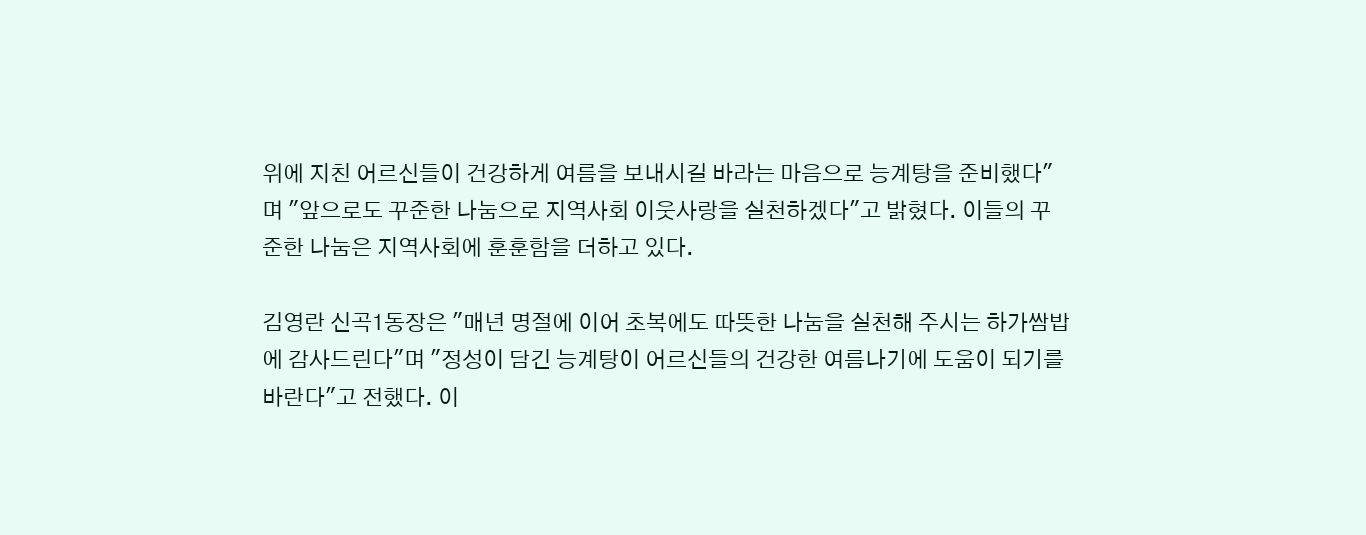위에 지친 어르신들이 건강하게 여름을 보내시길 바라는 마음으로 능계탕을 준비했다"며 "앞으로도 꾸준한 나눔으로 지역사회 이웃사랑을 실천하겠다"고 밝혔다. 이들의 꾸준한 나눔은 지역사회에 훈훈함을 더하고 있다.

김영란 신곡1동장은 "매년 명절에 이어 초복에도 따뜻한 나눔을 실천해 주시는 하가쌈밥에 감사드린다"며 "정성이 담긴 능계탕이 어르신들의 건강한 여름나기에 도움이 되기를 바란다"고 전했다. 이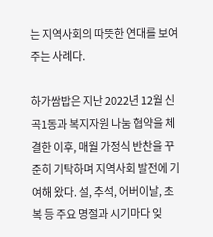는 지역사회의 따뜻한 연대를 보여주는 사례다.

하가쌈밥은 지난 2022년 12월 신곡1동과 복지자원 나눔 협약을 체결한 이후, 매월 가정식 반찬을 꾸준히 기탁하며 지역사회 발전에 기여해 왔다. 설, 추석, 어버이날, 초복 등 주요 명절과 시기마다 잊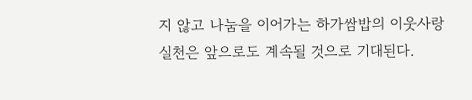지 않고 나눔을 이어가는 하가쌈밥의 이웃사랑 실천은 앞으로도 계속될 것으로 기대된다.